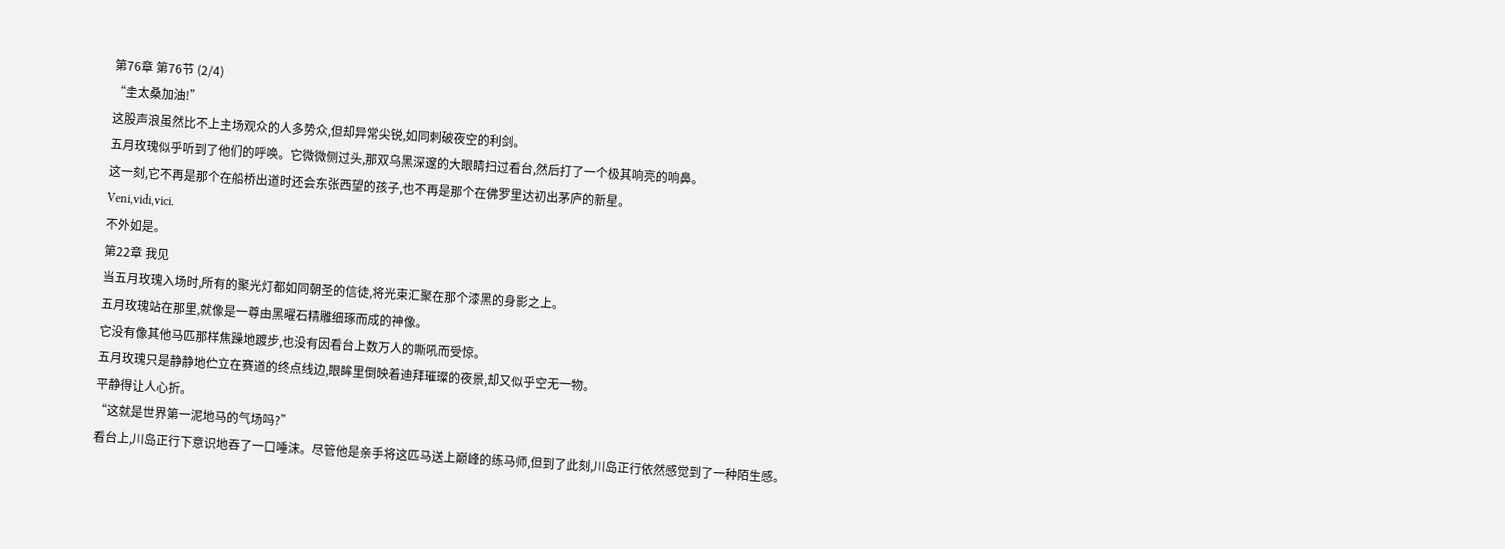第76章 第76节 (2/4)
“圭太桑加油!”
这股声浪虽然比不上主场观众的人多势众,但却异常尖锐,如同刺破夜空的利剑。
五月玫瑰似乎听到了他们的呼唤。它微微侧过头,那双乌黑深邃的大眼睛扫过看台,然后打了一个极其响亮的响鼻。
这一刻,它不再是那个在船桥出道时还会东张西望的孩子,也不再是那个在佛罗里达初出茅庐的新星。
Veni,vidi,vici.
不外如是。
第22章 我见
当五月玫瑰入场时,所有的聚光灯都如同朝圣的信徒,将光束汇聚在那个漆黑的身影之上。
五月玫瑰站在那里,就像是一尊由黑曜石精雕细琢而成的神像。
它没有像其他马匹那样焦躁地踱步,也没有因看台上数万人的嘶吼而受惊。
五月玫瑰只是静静地伫立在赛道的终点线边,眼眸里倒映着迪拜璀璨的夜景,却又似乎空无一物。
平静得让人心折。
“这就是世界第一泥地马的气场吗?”
看台上,川岛正行下意识地吞了一口唾沫。尽管他是亲手将这匹马送上巅峰的练马师,但到了此刻,川岛正行依然感觉到了一种陌生感。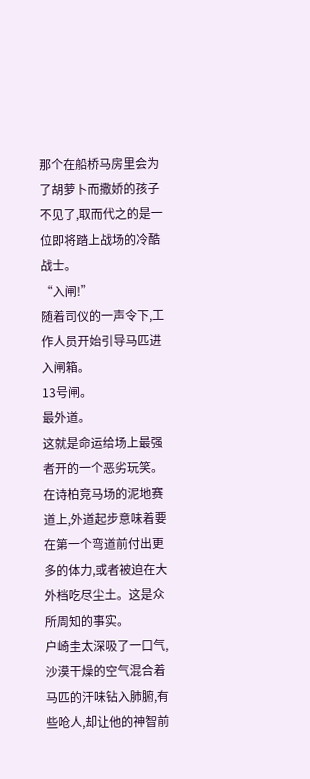那个在船桥马房里会为了胡萝卜而撒娇的孩子不见了,取而代之的是一位即将踏上战场的冷酷战士。
“入闸!”
随着司仪的一声令下,工作人员开始引导马匹进入闸箱。
13号闸。
最外道。
这就是命运给场上最强者开的一个恶劣玩笑。在诗柏竞马场的泥地赛道上,外道起步意味着要在第一个弯道前付出更多的体力,或者被迫在大外档吃尽尘土。这是众所周知的事实。
户崎圭太深吸了一口气,沙漠干燥的空气混合着马匹的汗味钻入肺腑,有些呛人,却让他的神智前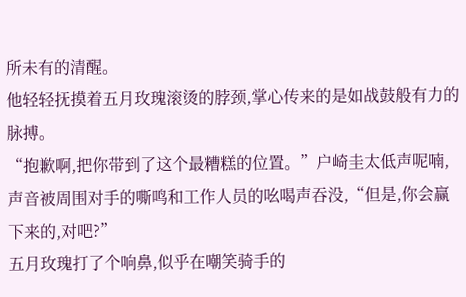所未有的清醒。
他轻轻抚摸着五月玫瑰滚烫的脖颈,掌心传来的是如战鼓般有力的脉搏。
“抱歉啊,把你带到了这个最糟糕的位置。”户崎圭太低声呢喃,声音被周围对手的嘶鸣和工作人员的吆喝声吞没,“但是,你会赢下来的,对吧?”
五月玫瑰打了个响鼻,似乎在嘲笑骑手的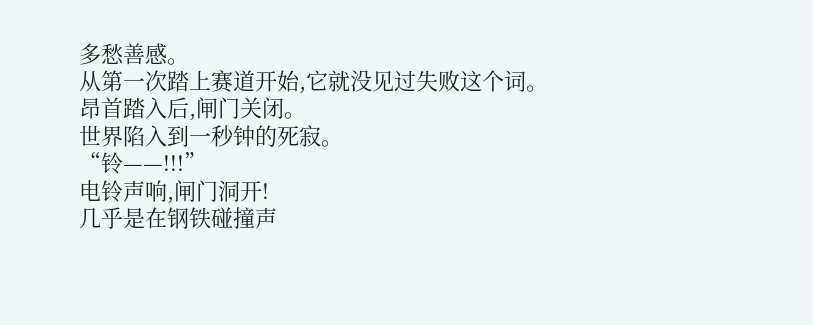多愁善感。
从第一次踏上赛道开始,它就没见过失败这个词。
昂首踏入后,闸门关闭。
世界陷入到一秒钟的死寂。
“铃——!!!”
电铃声响,闸门洞开!
几乎是在钢铁碰撞声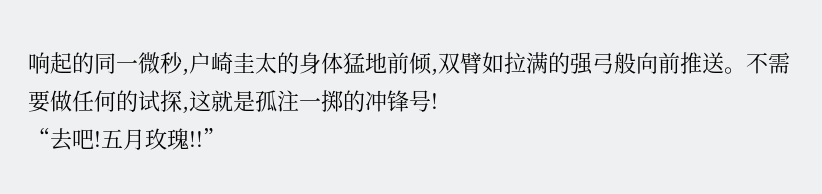响起的同一微秒,户崎圭太的身体猛地前倾,双臂如拉满的强弓般向前推送。不需要做任何的试探,这就是孤注一掷的冲锋号!
“去吧!五月玫瑰!!”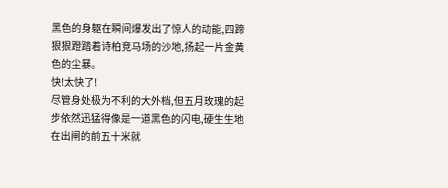黑色的身躯在瞬间爆发出了惊人的动能,四蹄狠狠蹬踏着诗柏竞马场的沙地,扬起一片金黄色的尘暴。
快!太快了!
尽管身处极为不利的大外档,但五月玫瑰的起步依然迅猛得像是一道黑色的闪电,硬生生地在出闸的前五十米就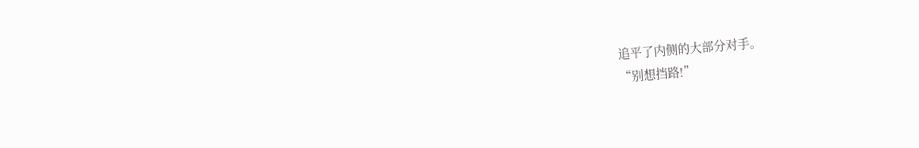追平了内侧的大部分对手。
“别想挡路!”